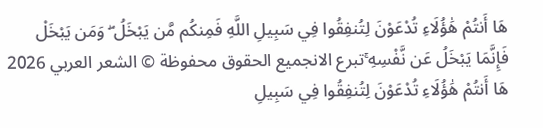هَا أَنتُمْ هَٰؤُلَاءِ تُدْعَوْنَ لِتُنفِقُوا فِي سَبِيلِ اللَّهِ فَمِنكُم مَّن يَبْخَلُ ۖ وَمَن يَبْخَلْ فَإِنَّمَا يَبْخَلُ عَن نَّفْسِهِ ۚتبرع الانجميع الحقوق محفوظة © الشعر العربي 2026
هَا أَنتُمْ هَٰؤُلَاءِ تُدْعَوْنَ لِتُنفِقُوا فِي سَبِيلِ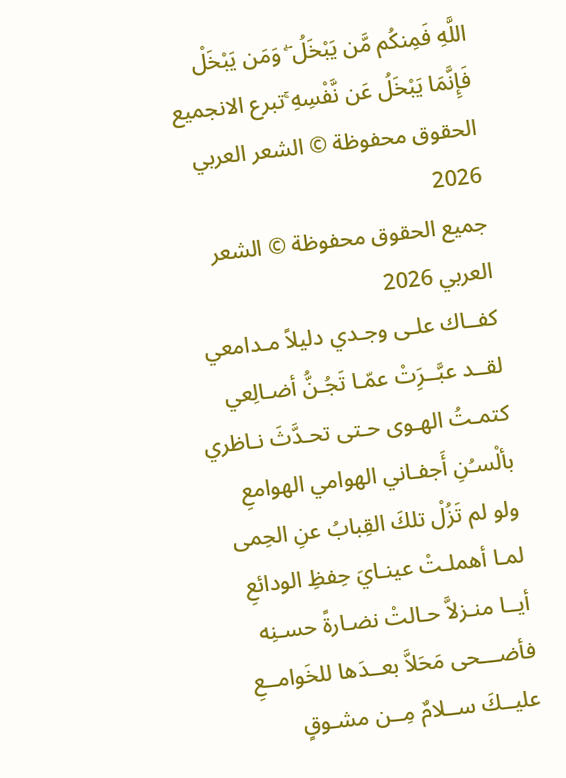اللَّهِ فَمِنكُم مَّن يَبْخَلُ ۖ وَمَن يَبْخَلْ فَإِنَّمَا يَبْخَلُ عَن نَّفْسِهِ ۚتبرع الانجميع الحقوق محفوظة © الشعر العربي 2026
جميع الحقوق محفوظة © الشعر العربي 2026
كفــاك علـى وجـدي دليلاً مـدامعي
لقــد عبَّــرَِتْ عمّـا تَجُـنُّ أضـالِعي
كتمـتُ الهـوى حـتى تحـدَّثَ نـاظري
بألْسـُنِ أَجفـاني الهوامي الهوامعِ
ولو لم تَزُلْ تلكَ القِبابُ عنِ الحِمى
لمـا أهملـتْ عينـايَ حِفظِ الودائعِ
أيــا منـزلاَّ حـالتْ نضـارةً حسـنِه
فأضـــحى مَحَلاَّ بعــدَها للخَوامــعِ
عليــكَ ســلامٌ مِــن مشـوقٍ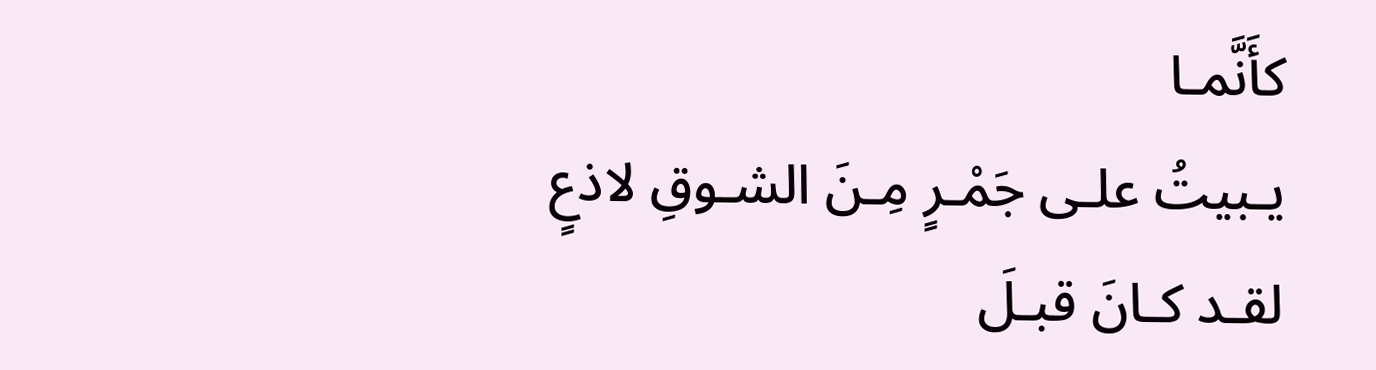كأَنَّمـا
يـبيتُ علـى جَمْـرٍ مِـنَ الشـوقِ لاذعٍ
لقـد كـانَ قبـلَ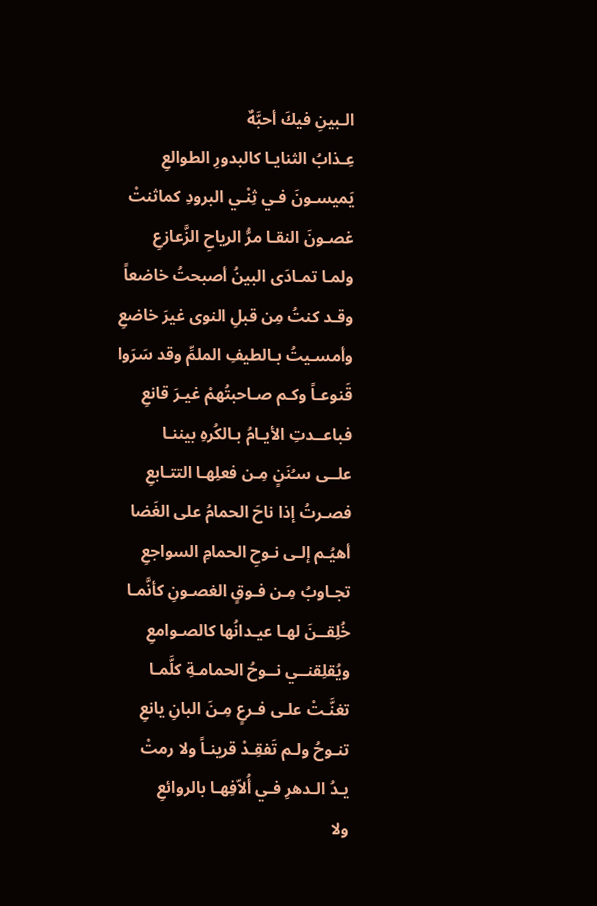الـبينِ فيكَ أحبَّهٌ
عِـذابُ الثنايـا كالبدورِ الطوالعِ
يَميسـونَ فـي ثِنْـي البرودِ كماثنتْ
غصـونَ النقـا مرُّ الرياحِ الزَّعازعِ
ولمـا تمـادَى البينُ أصبحتُ خاضعاً
وقـد كنتُ مِن قبلِ النوى غيرَ خاضعِ
وأمسـيتُ بـالطيفِ الملمِّ وقد سَرَوا
قَنوعـاً وكـم صـاحبتُهمْ غيـرَ قانعِ
فباعــدتِ الأيـامُ بـالكُرهِ بيننـا
علــى سـُنَنٍ مِـن فعلِهـا التتـابعِ
فصـرتُ إذا ناحَ الحمامُ على الغَضا
أهيُـم إلـى نـوحِ الحمامِ السواجعِ
تجـاوبُ مِـن فـوقٍ الغصـونِ كأنَّمـا
خُلِقــنَ لهـا عيـدانُها كالصـوامعِ
ويُقلِقنــي نــوحُ الحمامـةِ كلَّمـا
تغنَّـتْ علـى فـرعٍ مِـنَ البانِ يانعِ
تنـوحُ ولـم تَفقِـدْ قرينـاً ولا رمتْ
يـدُ الـدهرِ فـي أُلاّفِهـا بالروائعِ
ولا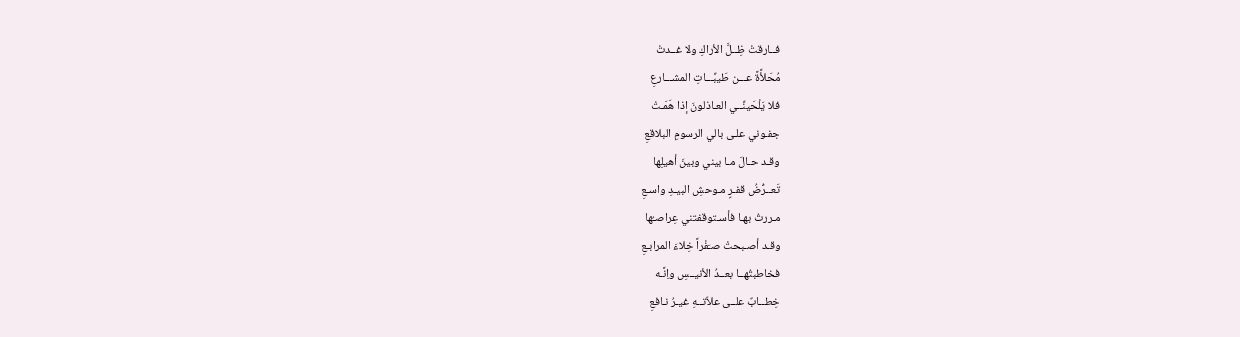فــارقتْ ظِــلَّ الأراكِ ولا غــدتْ
مُحَلأَّةً عـــن طَيبِّـــاتِ المشـــارعِ
فلا يَلْحَينِّــي العـاذلونَ إذا هَمَـتْ
جفـوني علـى بالي الرسومِ البلاقعِ
وقـد حـالَ مـا بيني وبينَ أهيلِها
تَعــرُّضُ قفـرٍ مـوحشِ البيـدِ واسـعِ
مـررتُ بهـا فأسـتوقفتني عِراصـُها
وقـد أصـبحتْ صـَفْراً خِلاءَ المرابـعِ
فخاطبتُهــا بعــدُ الأنيــسِ واِنَّـه
خِطــابٌ علــى علاّتــهِ غيـرُ نـافعِ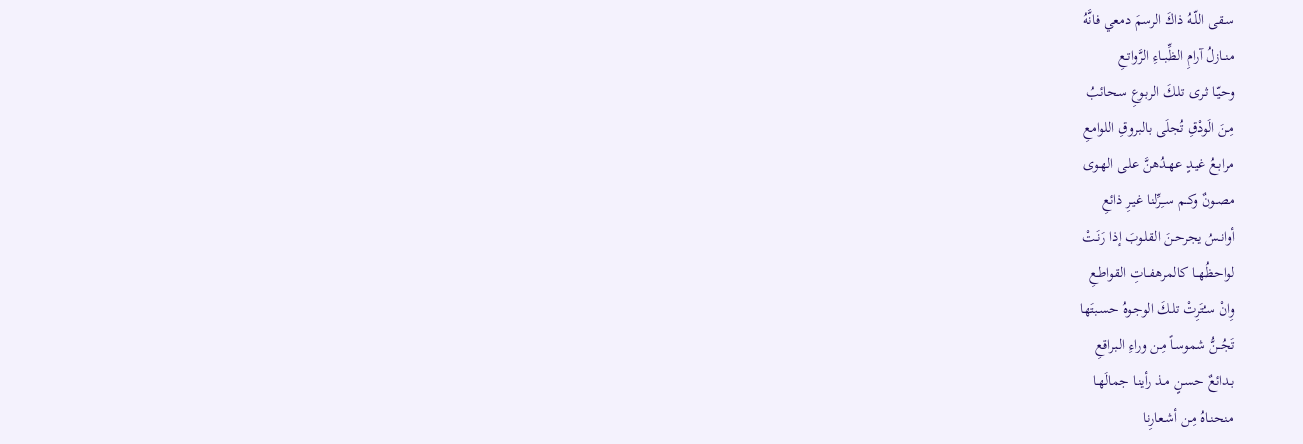سـقى اللّـهُ ذاكَ الرسمَ دمعي فانَّهُ
منــازلُ آرامِ الظِّبــاءِ الرَّواتـعِ
وحيّـا ثـرى تلـكَ الربـوعِ سـحائبُ
مِـنَ الَودْقِ تُجلَى بالبروقِ اللوامعِ
مرابـعُ غيـدٍ عهـدُهنَّ علـى الهـوى
مصــونٌ وكــم ســِرِّلنا غيـرِ ذائعِ
أوانـسُ يجرحـنَ القلـوبَ إذا رَنَـتْ
لواحظُهــا كالمرهفــاتِ القواطـعِ
وِانْ سـُتَرِتْ تلـكَ الوجـوهُ حسـبتَها
تَجُــنُّ شموسـاً مِـن وراءِ الـبراقعِ
بـدائعٌ حسـنٍ مـذ رأينـا جمالَهـا
منحنـاهُ مِـن أشـعارِنا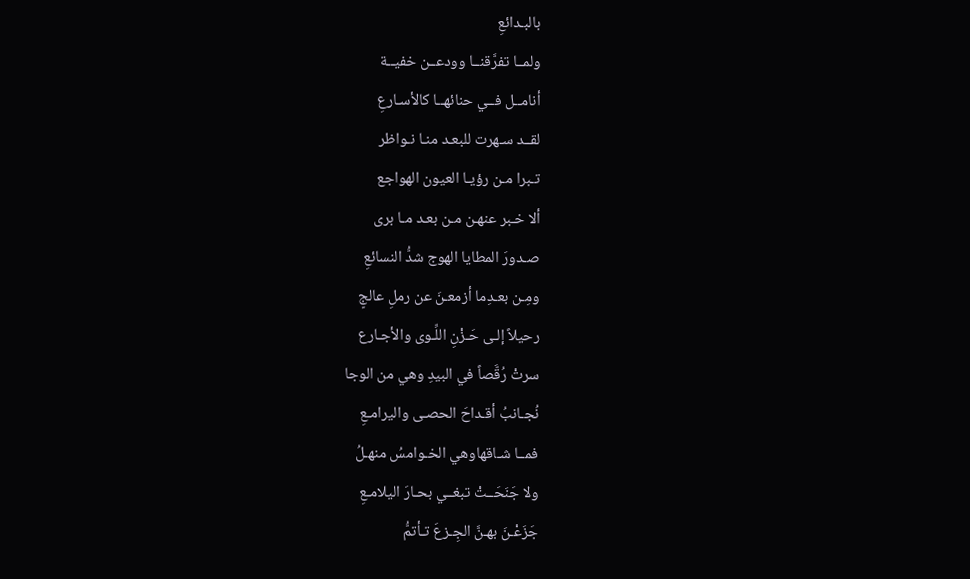بالبـدائعِ
ولمــا تفرَّقنــا وودعــن خفيــة
أنامــل فــي حنائهــا كالأسـارعِ
لقــد سـهرت للبعـد منـا نـواظر
تـبرا مـن رؤيـا العيون الهواجع
ألا خـبر عنهـن مـن بعـد مـا برى
صـدورَ المطايا الهوج شدُّ النسائعِ
ومِـن بعـدِما أزمعـنَ عن رملِ عالجٍ
رحيلاً إلـى حَـزْنِ اللِّـوى والأجـارع
سرتْ رُقَّصاً في البيدِ وهي من الوجا
نُجـانبُ أقـداحَ الحصـى واليرامـعِ
فمــا شـاقهاوهي الخـوامسُ منهـلُ
ولا جَنَحَــتْ تبغــي بحـارَ اليلامـعِ
جَزَعْـنَ بهـنَّ الجِـزعَ تـأتمُّ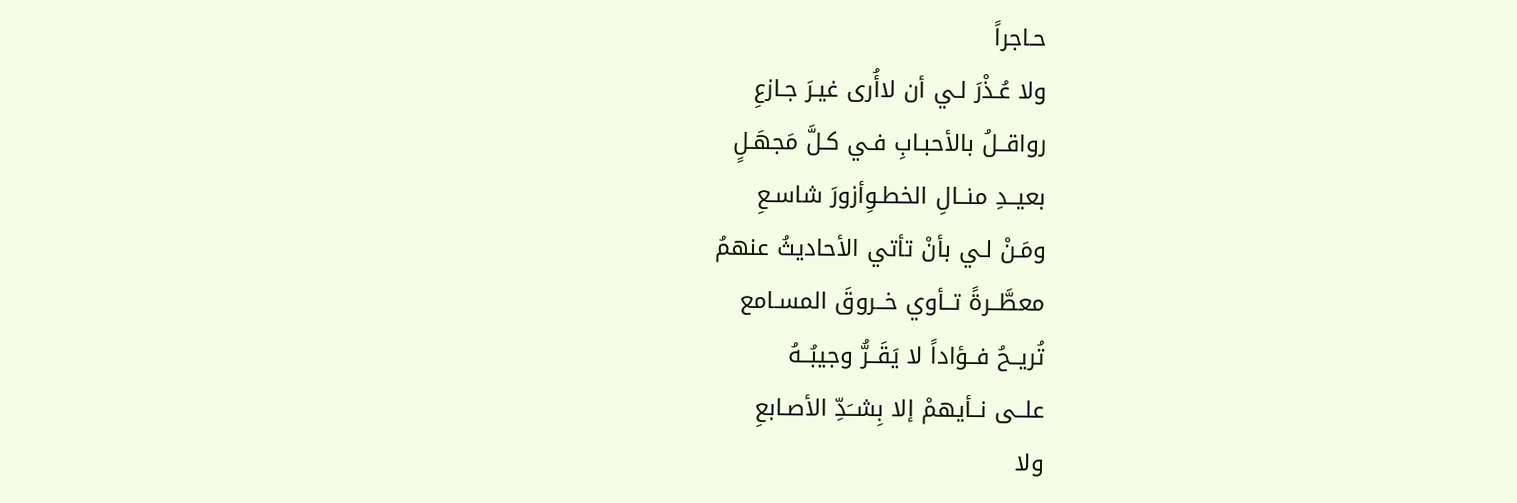حـاجراً
ولا عُـذْرَ لـي أن لاأُرى غيـرَ جـازعِ
رواقــلُ بالأحبـابِ فـي كـلَّ مَجهَـلٍ
بعيــدِ منــالِ الخطـوِأزورَ شاسـعِ
ومَـنْ لـي بأنْ تأتي الأحاديثُ عنهمُ
معطَّــرةً تــأوي خــروقَ المسـامع
تُريــحُ فــؤاداً لا يَقَــرُّ وجيبُــهُ
علــى نــأيهمْ إلا بِشــَدِّ الأصـابعِ
ولا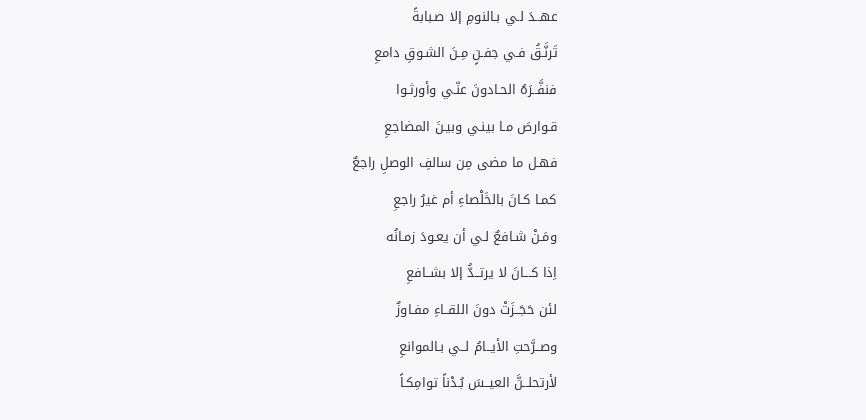عهــدَ لـي بـالنومِ إلا صـبابةً
تَرنَّـقُ فـي جفـنٍ مِـنَ الشـوقِ دامعِ
فنفَّــرَهُ الحـادونَ عنّـي وأورثـوا
قـوارصَ مـا بينـي وبيـنَ المضاجعِ
فهـل ما مضى مِن سالفِ الوصلِ راجعٌ
كمـا كـانَ بالخَلْصاءِ أم غيرُ راجعِ
ومَـنْ شـافعٌ لـي أن يعـودَ زمـانُه
اِذا كـــانَ لا يرتــدُّ إلا بشــافعِ
لئن حَجَــزَتْ دونَ اللقــاءِ مفـاوزٌ
وصــرَّحتِ الأيــامُ لــي بـالموانعِ
لأرتحلــنَّ العيــسَ بُـدْناً توامِكـاً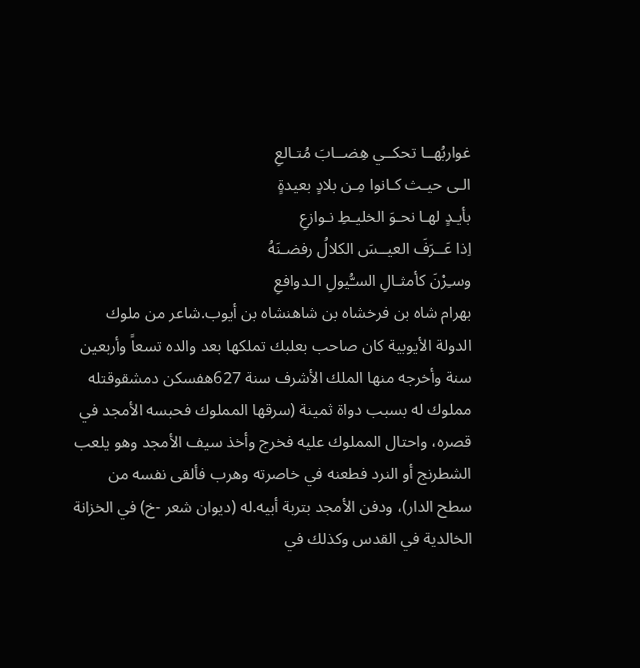غواربُهــا تحكــي هِضــابَ مُتـالعِ
الـى حيـث كـانوا مِـن بلادٍ بعيدةٍ
بأيـدٍ لهـا نحـوَ الخليـطِ نـوازعِ
اِذا عَــرَفَ العيــسَ الكلالُ رفضـنَهُ
وسـِرْنَ كأمثـالِ السـُّيولِ الـدوافعِ
بهرام شاه بن فرخشاه بن شاهنشاه بن أيوب.شاعر من ملوك الدولة الأيوبية كان صاحب بعلبك تملكها بعد والده تسعاً وأربعين سنة وأخرجه منها الملك الأشرف سنة 627هفسكن دمشقوقتله مملوك له بسبب دواة ثمينة (سرقها المملوك فحبسه الأمجد في قصره، واحتال المملوك عليه فخرج وأخذ سيف الأمجد وهو يلعب الشطرنج أو النرد فطعنه في خاصرته وهرب فألقى نفسه من سطح الدار)، ودفن الأمجد بتربة أبيه.له (ديوان شعر -خ) في الخزانة الخالدية في القدس وكذلك في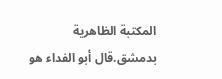المكتبة الظاهرية بدمشق.قال أبو الفداء هو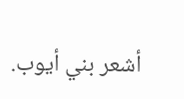أشعر بني أيوب.